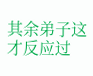其余弟子这才反应过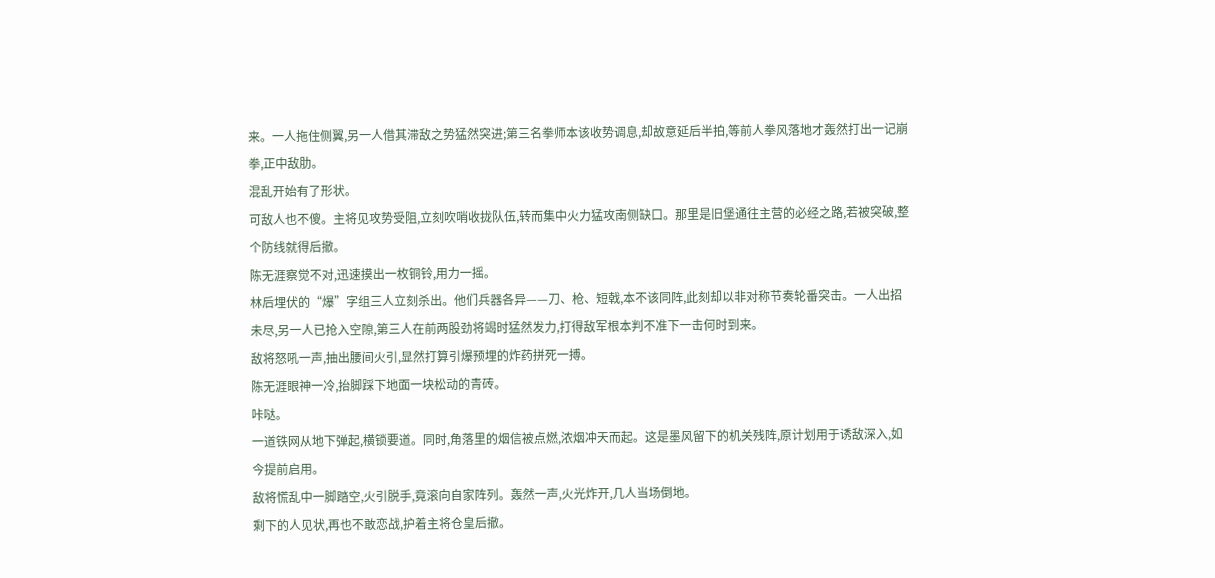来。一人拖住侧翼,另一人借其滞敌之势猛然突进;第三名拳师本该收势调息,却故意延后半拍,等前人拳风落地才轰然打出一记崩拳,正中敌肋。
混乱开始有了形状。
可敌人也不傻。主将见攻势受阻,立刻吹哨收拢队伍,转而集中火力猛攻南侧缺口。那里是旧堡通往主营的必经之路,若被突破,整个防线就得后撤。
陈无涯察觉不对,迅速摸出一枚铜铃,用力一摇。
林后埋伏的“爆”字组三人立刻杀出。他们兵器各异——刀、枪、短戟,本不该同阵,此刻却以非对称节奏轮番突击。一人出招未尽,另一人已抢入空隙,第三人在前两股劲将竭时猛然发力,打得敌军根本判不准下一击何时到来。
敌将怒吼一声,抽出腰间火引,显然打算引爆预埋的炸药拼死一搏。
陈无涯眼神一冷,抬脚踩下地面一块松动的青砖。
咔哒。
一道铁网从地下弹起,横锁要道。同时,角落里的烟信被点燃,浓烟冲天而起。这是墨风留下的机关残阵,原计划用于诱敌深入,如今提前启用。
敌将慌乱中一脚踏空,火引脱手,竟滚向自家阵列。轰然一声,火光炸开,几人当场倒地。
剩下的人见状,再也不敢恋战,护着主将仓皇后撤。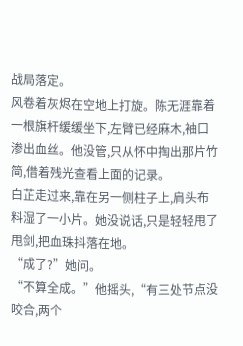战局落定。
风卷着灰烬在空地上打旋。陈无涯靠着一根旗杆缓缓坐下,左臂已经麻木,袖口渗出血丝。他没管,只从怀中掏出那片竹简,借着残光查看上面的记录。
白芷走过来,靠在另一侧柱子上,肩头布料湿了一小片。她没说话,只是轻轻甩了甩剑,把血珠抖落在地。
“成了?”她问。
“不算全成。”他摇头,“有三处节点没咬合,两个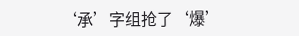‘承’字组抢了‘爆’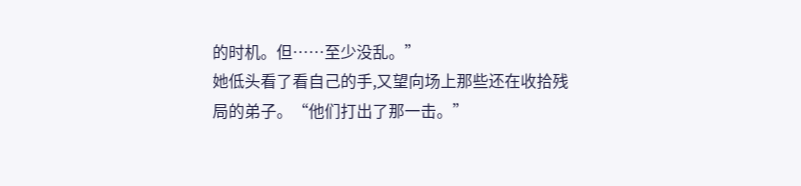的时机。但……至少没乱。”
她低头看了看自己的手,又望向场上那些还在收拾残局的弟子。“他们打出了那一击。”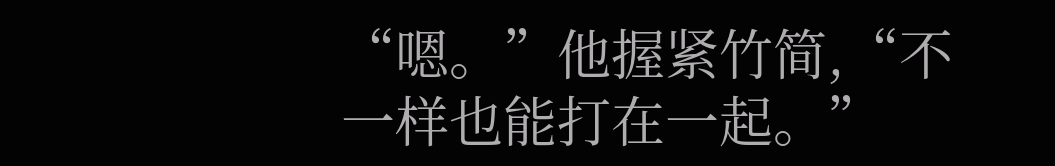“嗯。”他握紧竹简,“不一样也能打在一起。”